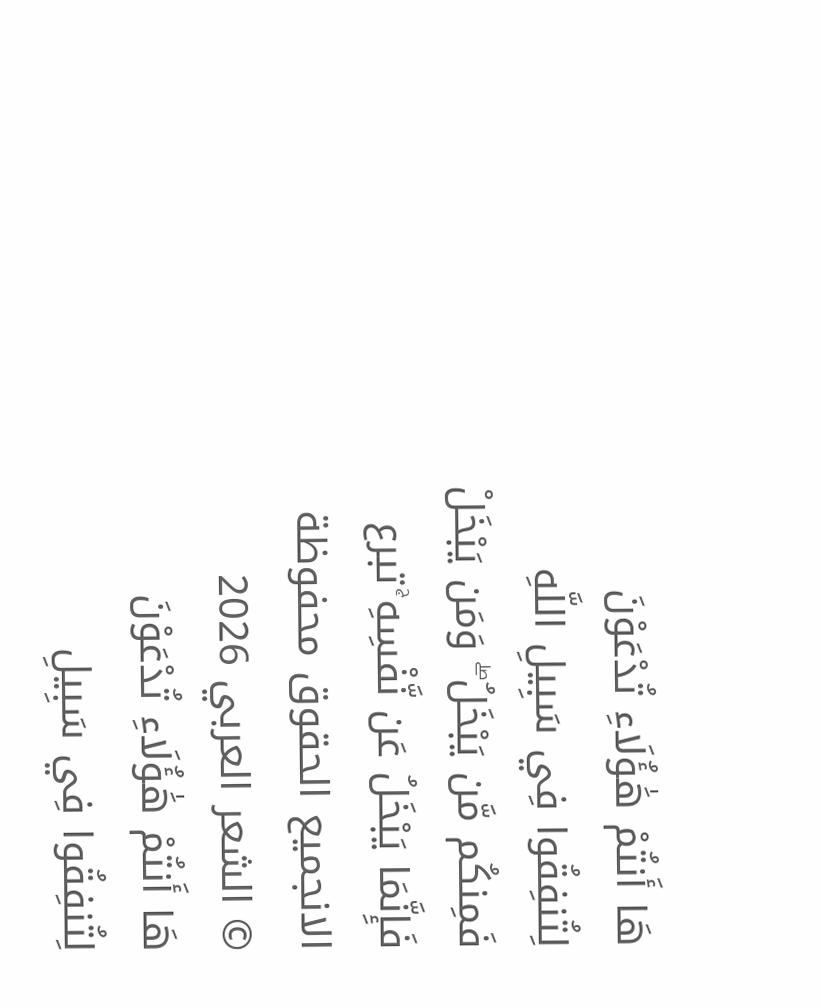هَا أَنتُمْ هَٰؤُلَاءِ تُدْعَوْنَ لِتُنفِقُوا فِي سَبِيلِ اللَّهِ فَمِنكُم مَّن يَبْخَلُ ۖ وَمَن يَبْخَلْ فَإِنَّمَا يَبْخَلُ عَن نَّفْسِهِ ۚتبرع الانجميع الحقوق محفوظة © الشعر العربي 2026
هَا أَنتُمْ هَٰؤُلَاءِ تُدْعَوْنَ لِتُنفِقُوا فِي سَبِيلِ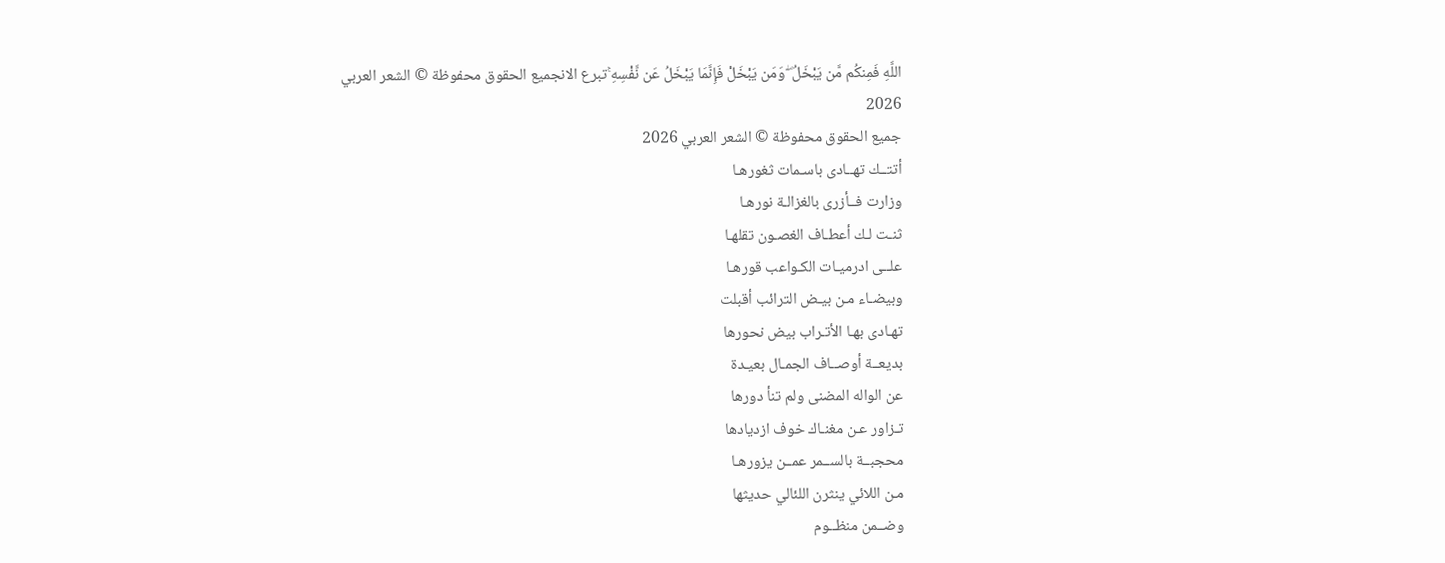اللَّهِ فَمِنكُم مَّن يَبْخَلُ ۖ وَمَن يَبْخَلْ فَإِنَّمَا يَبْخَلُ عَن نَّفْسِهِ ۚتبرع الانجميع الحقوق محفوظة © الشعر العربي 2026
جميع الحقوق محفوظة © الشعر العربي 2026
أتتــك تهــادى باسـمات ثغورهـا
وزارت فــأزرى بالغزالـة نورهـا
ثنـت لـك أعطـاف الغصـون تقلهـا
علــى ادرميـات الكـواعب قورهـا
وبيضـاء مـن بيـض الترائب أقبلت
تهـادى بهـا الأتـراب بيض نحورها
بديعــة أوصــاف الجمـال بعيـدة
عن الواله المضنى ولم تنأ دورها
تـزاور عـن مغنـاك خوف ازديادها
محجبــة بالســمر عمــن يزورهـا
مـن اللائي ينثرن اللئالي حديثها
وضــمن منظــوم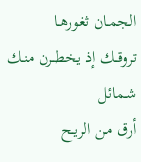الجمـان ثغورهـا
تروقــك إذ يخطــرن منـك شـمائل
أرق مـن الريـح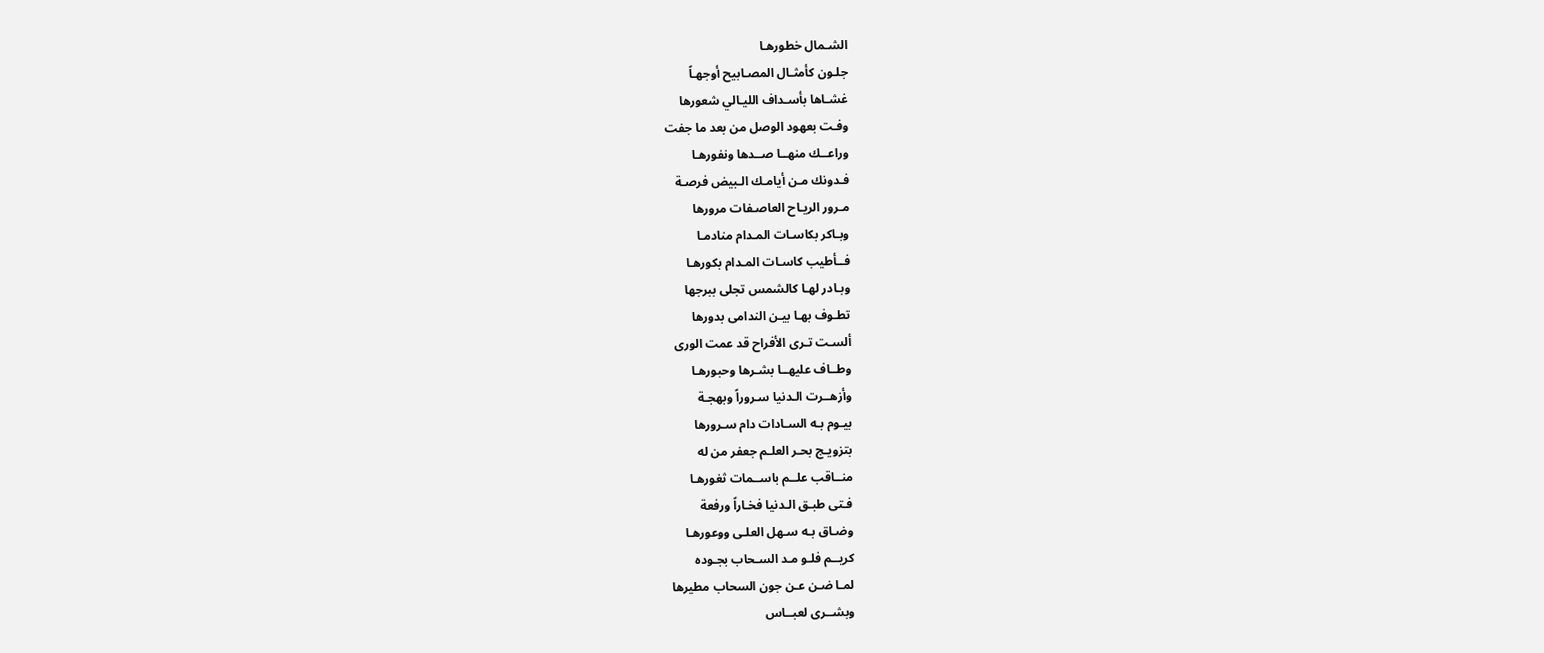الشـمال خطورهـا
جلـون كأمثـال المصـابيح أوجهـاً
غشـاها بأسـداف الليـالي شعورها
وفـت بعهود الوصل من بعد ما جفت
وراعــك منهــا صــدها ونفورهـا
فـدونك مـن أيامـك الـبيض فرصـة
مـرور الريـاح العاصـفات مرورها
وبـاكر بكاسـات المـدام منادمـا
فــأطيب كاسـات المـدام بكورهـا
وبـادر لهـا كالشمس تجلى ببرجها
تطـوف بهـا بيـن الندامى بدورها
ألسـت تـرى الأفراح قد عمت الورى
وطــاف عليهــا بشـرها وحبورهـا
وأزهــرت الـدنيا سـروراً وبهجـة
بيـوم بـه السـادات دام سـرورها
بتزويـج بحـر العلـم جعفر من له
منــاقب علــم باســمات ثغورهـا
فـتى طبـق الـدنيا فخـاراً ورفعة
وضـاق بـه سـهل العلـى ووعورهـا
كريــم فلـو مـد السـحاب بجـوده
لمـا ضـن عـن جون السحاب مطيرها
وبشــرى لعبــاس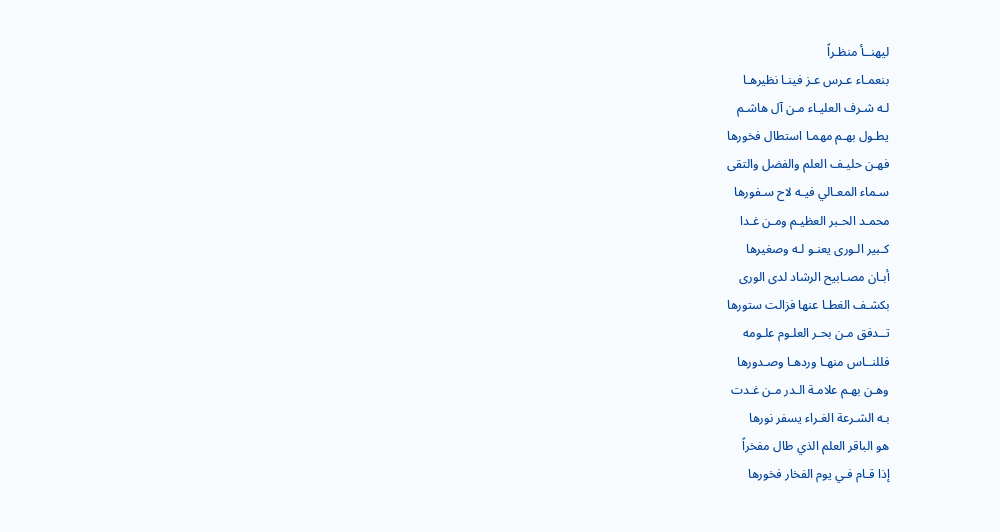ليهنــأ منظـراً
بنعمـاء عـرس عـز فينـا نظيرهـا
لـه شـرف العليـاء مـن آل هاشـم
يطـول بهـم مهمـا استطال فخورها
فهـن حليـف العلم والفضل والتقى
سـماء المعـالي فيـه لاح سـفورها
محمـد الحـبر العظيـم ومـن غـدا
كـبير الـورى يعنـو لـه وصغيرها
أبـان مصـابيح الرشاد لدى الورى
بكشـف الغطـا عنها فزالت ستورها
تــدفق مـن بحـر العلـوم علـومه
فللنــاس منهـا وردهـا وصـدورها
وهـن بهـم علامـة الـدر مـن غـدت
بـه الشـرعة الغـراء يسفر نورها
هو الباقر العلم الذي طال مفخراً
إذا قـام فـي يوم الفخار فخورها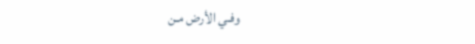وفـي الأرض مـن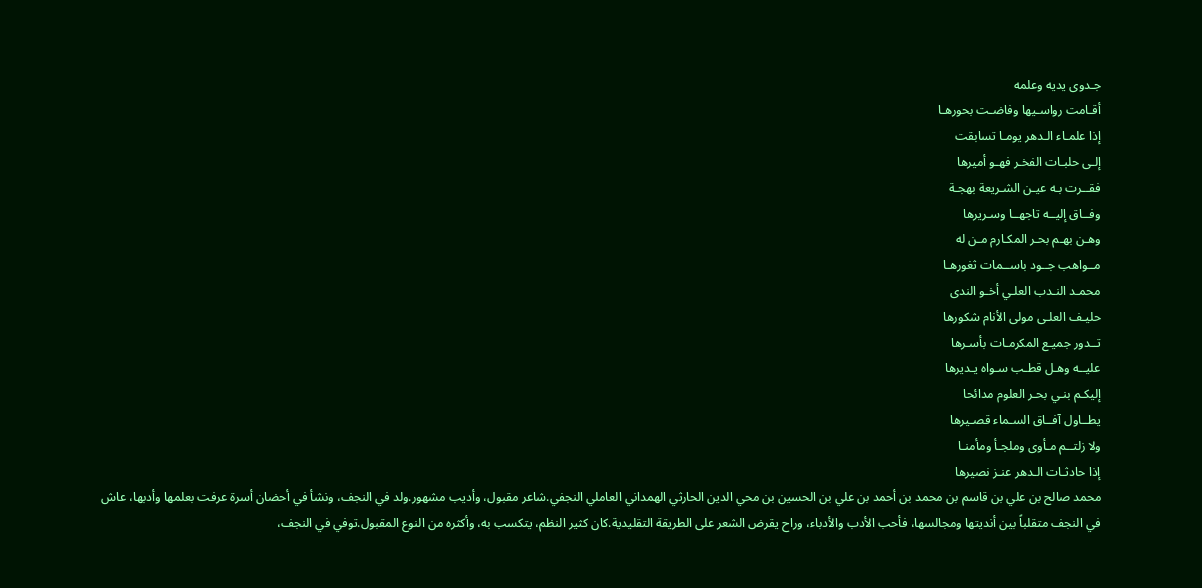جـدوى يديه وعلمه
أقـامت رواسـيها وفاضـت بحورهـا
إذا علمـاء الـدهر يومـا تسابقت
إلـى حلبـات الفخـر فهـو أميرها
فقــرت بـه عيـن الشـريعة بهجـة
وفــاق إليــه تاجهــا وسـريرها
وهـن بهـم بحـر المكـارم مـن له
مــواهب جــود باســمات ثغورهـا
محمـد النـدب العلـي أخـو الندى
حليـف العلـى مولى الأنام شكورها
تــدور جميـع المكرمـات بأسـرها
عليــه وهـل قطـب سـواه يـديرها
إليكـم بنـي بحـر العلوم مدائحا
يطــاول آفــاق السـماء قصـيرها
ولا زلتــم مـأوى وملجـأ ومأمنـا
إذا حادثـات الـدهر عنـز نصيرها
محمد صالح بن علي بن قاسم بن محمد بن أحمد بن علي بن الحسين بن محي الدين الحارثي الهمداني العاملي النجفي.شاعر مقبول، وأديب مشهور.ولد في النجف، ونشأ في أحضان أسرة عرفت بعلمها وأدبها، عاش في النجف متقلباً بين أنديتها ومجالسها، فأحب الأدب والأدباء، وراح يقرض الشعر على الطريقة التقليدية.كان كثير النظم، يتكسب به، وأكثره من النوع المقبول.توفي في النجف،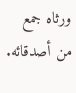ورثاه جمع من أصدقائه.